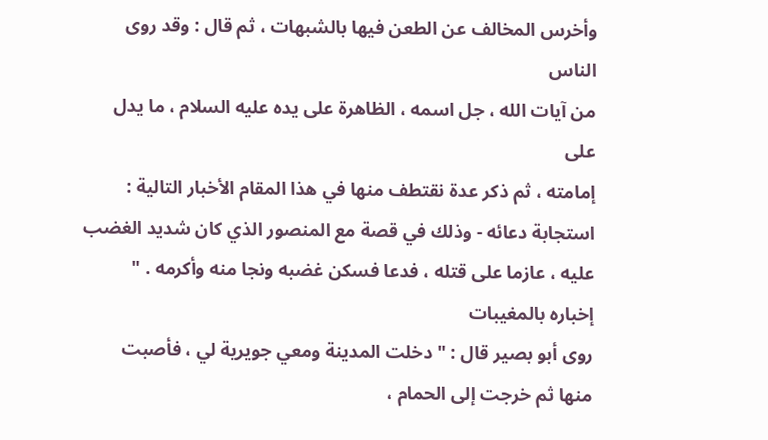وأخرس المخالف عن الطعن فيها بالشبهات ، ثم قال : وقد روى الناس
من آيات الله ، جل اسمه ، الظاهرة على يده عليه السلام ، ما يدل على
إمامته ، ثم ذكر عدة نقتطف منها في هذا المقام الأخبار التالية :
استجابة دعائه - وذلك في قصة مع المنصور الذي كان شديد الغضب
عليه ، عازما على قتله ، فدعا فسكن غضبه ونجا منه وأكرمه . "
إخباره بالمغيبات
روى أبو بصير قال : " دخلت المدينة ومعي جويرية لي ، فأصبت
منها ثم خرجت إلى الحمام ،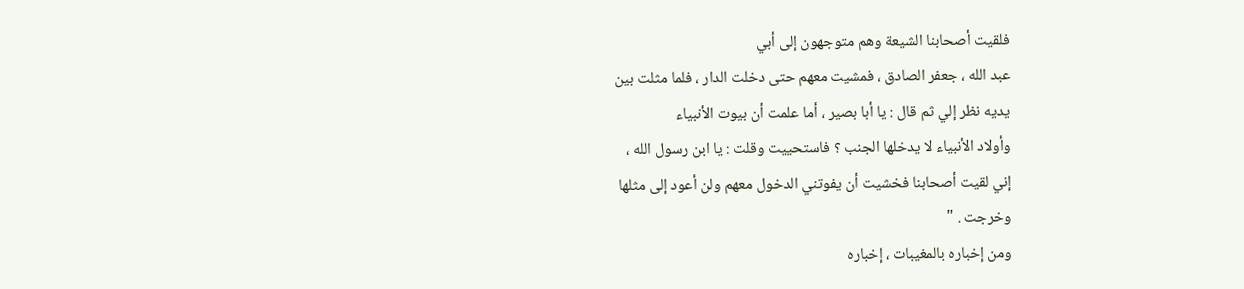فلقيت أصحابنا الشيعة وهم متوجهون إلى أبي
عبد الله ، جعفر الصادق ، فمشيت معهم حتى دخلت الدار ، فلما مثلت بين
يديه نظر إلي ثم قال : يا أبا بصير ، أما علمت أن بيوت الأنبياء
وأولاد الأنبياء لا يدخلها الجنب ؟ فاستحييت وقلت : يا ابن رسول الله ،
إني لقيت أصحابنا فخشيت أن يفوتني الدخول معهم ولن أعود إلى مثلها
وخرجت . "
ومن إخباره بالمغيبات ، إخباره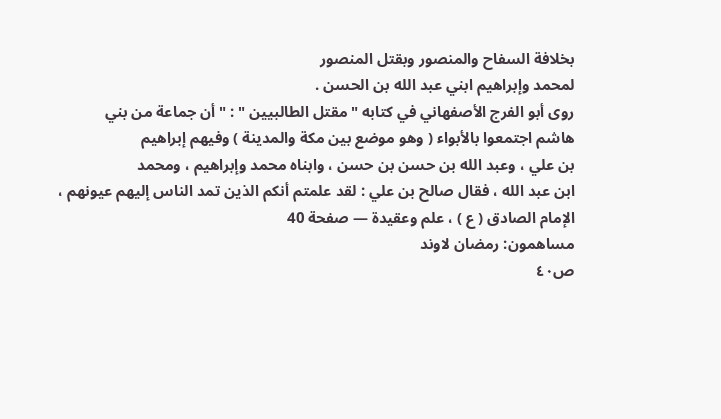بخلافة السفاح والمنصور وبقتل المنصور
لمحمد وإبراهيم ابني عبد الله بن الحسن .
روى أبو الفرج الأصفهاني في كتابه " مقتل الطالبيين " : " أن جماعة من بني
هاشم اجتمعوا بالأبواء ( وهو موضع بين مكة والمدينة ) وفيهم إبراهيم
بن علي ، وعبد الله بن حسن بن حسن ، وابناه محمد وإبراهيم ، ومحمد
ابن عبد الله ، فقال صالح بن علي : لقد علمتم أنكم الذين تمد الناس إليهم عيونهم ،
الإمام الصادق ( ع ) ، علم وعقيدة — صفحة 40
مساهمون: رمضان لاوند
ص٤٠